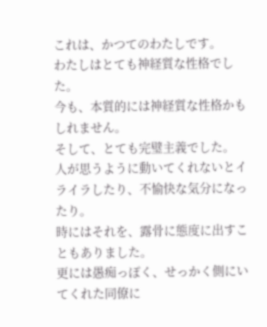これは、かつてのわたしです。
わたしはとても神経質な性格でした。
今も、本質的には神経質な性格かもしれません。
そして、とても完璧主義でした。
人が思うように動いてくれないとイライラしたり、不愉快な気分になったり。
時にはそれを、露骨に態度に出すこともありました。
更には愚痴っぽく、せっかく側にいてくれた同僚に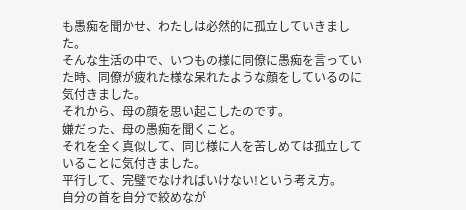も愚痴を聞かせ、わたしは必然的に孤立していきました。
そんな生活の中で、いつもの様に同僚に愚痴を言っていた時、同僚が疲れた様な呆れたような顔をしているのに気付きました。
それから、母の顔を思い起こしたのです。
嫌だった、母の愚痴を聞くこと。
それを全く真似して、同じ様に人を苦しめては孤立していることに気付きました。
平行して、完璧でなければいけない!という考え方。
自分の首を自分で絞めなが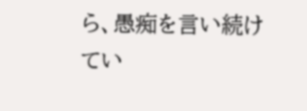ら、愚痴を言い続けてい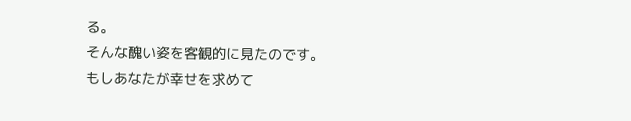る。
そんな醜い姿を客観的に見たのです。
もしあなたが幸せを求めて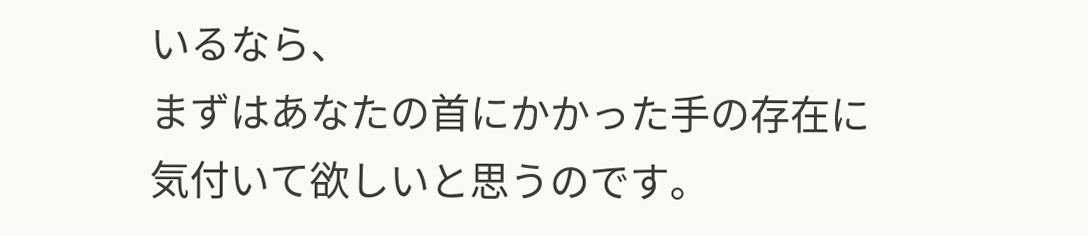いるなら、
まずはあなたの首にかかった手の存在に
気付いて欲しいと思うのです。